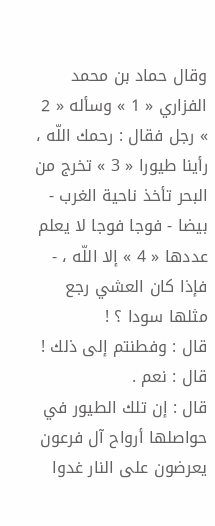وقال حماد بن محمد الفزاري « 1 » وسأله « 2 » رجل فقال : رحمك اللّه ، رأينا طيورا « 3 » تخرج من البحر تأخذ ناحية الغرب - بيضا - فوجا فوجا لا يعلم عددها « 4 » إلا اللّه ، - فإذا كان العشي رجع مثلها سودا ؟ !
قال : وفطنتم إلى ذلك ! قال : نعم .
قال : إن تلك الطيور في حواصلها أرواح آل فرعون يعرضون على النار غدوا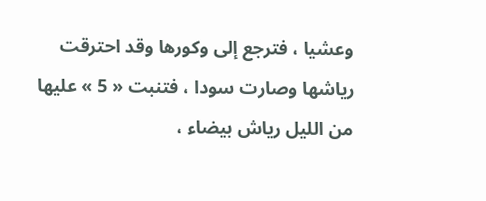وعشيا ، فترجع إلى وكورها وقد احترقت رياشها وصارت سودا ، فتنبت « 5 » عليها من الليل رياش بيضاء ،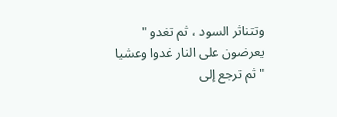وتتناثر السود ، ثم تغدو " يعرضون على النار غدوا وعشيا " ثم ترجع إلى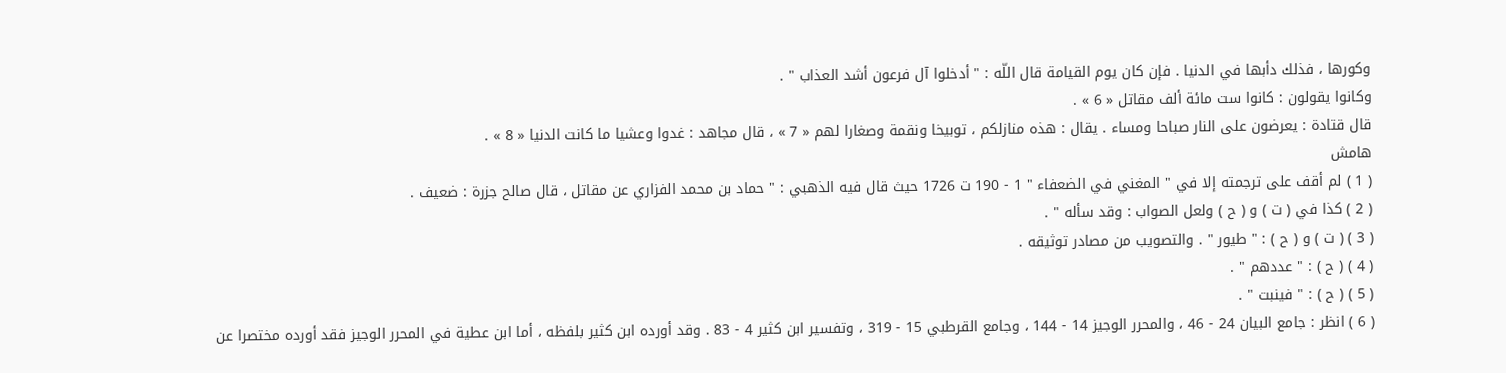وكورها ، فذلك دأبها في الدنيا . فإن كان يوم القيامة قال اللّه : " أدخلوا آل فرعون أشد العذاب " .
وكانوا يقولون : كانوا ست مائة ألف مقاتل « 6 » .
قال قتادة : يعرضون على النار صباحا ومساء . يقال : هذه منازلكم ، توبيخا ونقمة وصغارا لهم « 7 » ، قال مجاهد : غدوا وعشيا ما كانت الدنيا « 8 » .
هامش
( 1 ) لم أقف على ترجمته إلا في " المغني في الضعفاء " 1 - 190 ت 1726 حيث قال فيه الذهبي : " حماد بن محمد الفزاري عن مقاتل ، قال صالح جزرة : ضعيف .
( 2 ) كذا في ( ت ) و ( ح ) ولعل الصواب : وقد سأله " .
( 3 ) ( ت ) و ( ح ) : " طيور " . والتصويب من مصادر توثيقه .
( 4 ) ( ح ) : " عددهم " .
( 5 ) ( ح ) : " فينبت " .
( 6 ) انظر : جامع البيان 24 - 46 ، والمحرر الوجيز 14 - 144 ، وجامع القرطبي 15 - 319 ، وتفسير ابن كثير 4 - 83 . وقد أورده ابن كثير بلفظه ، أما ابن عطية في المحرر الوجيز فقد أورده مختصرا عن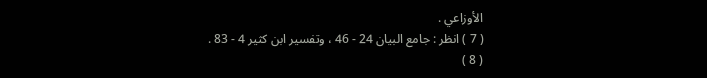الأوزاعي .
( 7 ) انظر : جامع البيان 24 - 46 ، وتفسير ابن كثير 4 - 83 .
( 8 )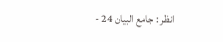انظر : جامع البيان 24 -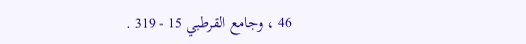46 ، وجامع القرطبي 15 - 319 .